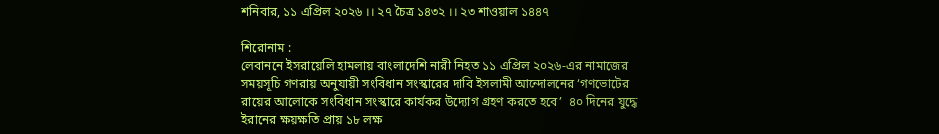শনিবার, ১১ এপ্রিল ২০২৬ ।। ২৭ চৈত্র ১৪৩২ ।। ২৩ শাওয়াল ১৪৪৭

শিরোনাম :
লেবাননে ইসরায়েলি হামলায় বাংলাদেশি নারী নিহত ১১ এপ্রিল ২০২৬-এর নামাজের সময়সূচি গণরায় অনুযায়ী সংবিধান সংস্কারের দাবি ইসলামী আন্দোলনের ‘গণভোটের রায়ের আলোকে সংবিধান সংস্কারে কার্যকর উদ্যোগ গ্রহণ করতে হবে’  ৪০ দিনের যুদ্ধে ইরানের ক্ষয়ক্ষতি প্রায় ১৮ লক্ষ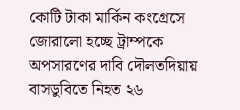কোটি টাকা মার্কিন কংগ্রেসে জোরালো হচ্ছে ট্রাম্পকে অপসারণের দাবি দৌলতদিয়ায় বাসডুবিতে নিহত ২৬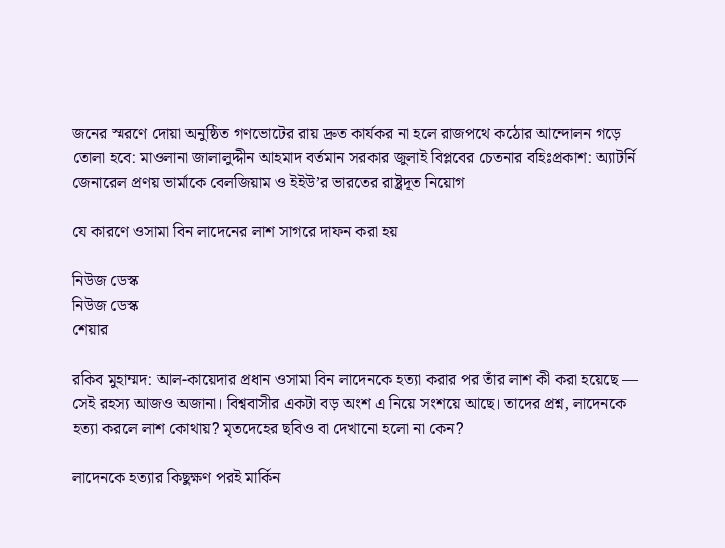জনের স্মরণে দোয়া অনুষ্ঠিত গণভোটের রায় দ্রুত কার্যকর না হলে রাজপথে কঠোর আন্দোলন গড়ে তোলা হবে: মাওলানা জালালুদ্দীন আহমাদ বর্তমান সরকার জুলাই বিপ্লবের চেতনার বহিঃপ্রকাশ: অ্যাটর্নি জেনারেল প্রণয় ভার্মাকে বেলজিয়াম ও ইইউ’র ভারতের রাষ্ট্রদূত নিয়োগ

যে কারণে ওসামা বিন লাদেনের লাশ সাগরে দাফন করা হয়

নিউজ ডেস্ক
নিউজ ডেস্ক
শেয়ার

রকিব মুহাম্মদ: আল-কায়েদার প্রধান ওসামা বিন লাদেনকে হত্যা করার পর তাঁর লাশ কী করা হয়েছে — সেই রহস্য আজও অজানা। বিশ্ববাসীর একটা বড় অংশ এ নিয়ে সংশয়ে আছে। তাদের প্রশ্ন, লাদেনকে হত্যা করলে লাশ কোথায়? মৃতদেহের ছবিও বা দেখানো হলো না কেন?

লাদেনকে হত্যার কিছুক্ষণ পরই মার্কিন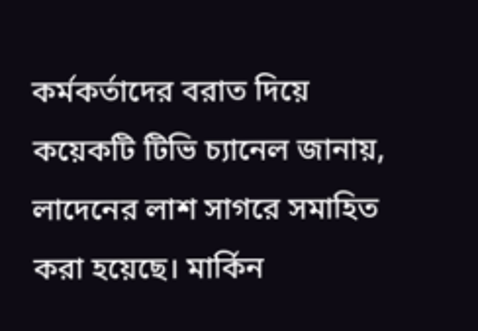কর্মকর্তাদের বরাত দিয়ে কয়েকটি টিভি চ্যানেল জানায়, লাদেনের লাশ সাগরে সমাহিত করা হয়েছে। মার্কিন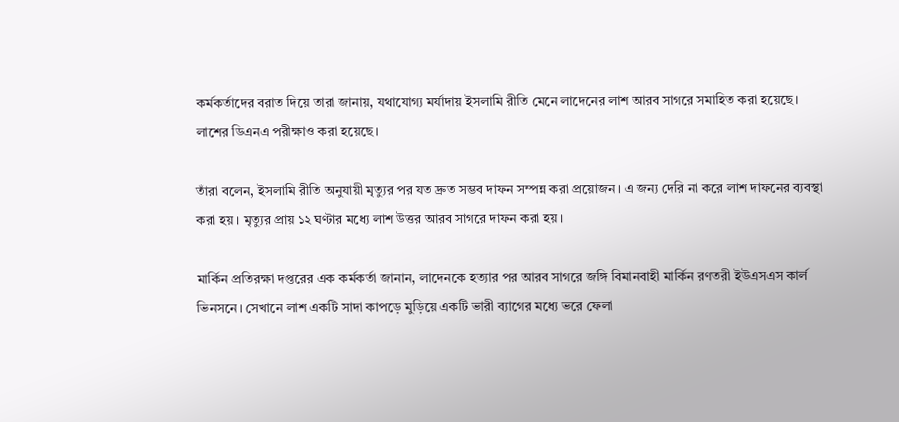কর্মকর্তাদের বরাত দিয়ে তারা জানায়, যথাযোগ্য মর্যাদায় ইসলামি রীতি মেনে লাদেনের লাশ আরব সাগরে সমাহিত করা হয়েছে। লাশের ডিএনএ পরীক্ষাও করা হয়েছে।

তাঁরা বলেন, ইসলামি রীতি অনুযায়ী মৃত্যুর পর যত দ্রুত সম্ভব দাফন সম্পন্ন করা প্রয়োজন। এ জন্য দেরি না করে লাশ দাফনের ব্যবস্থা করা হয়। মৃত্যুর প্রায় ১২ ঘণ্টার মধ্যে লাশ উত্তর আরব সাগরে দাফন করা হয়।

মার্কিন প্রতিরক্ষা দপ্তরের এক কর্মকর্তা জানান, লাদেনকে হত্যার পর আরব সাগরে জঙ্গি বিমানবাহী মার্কিন রণতরী ইউএসএস কার্ল ভিনসনে। সেখানে লাশ একটি সাদা কাপড়ে মুড়িয়ে একটি ভারী ব্যাগের মধ্যে ভরে ফেলা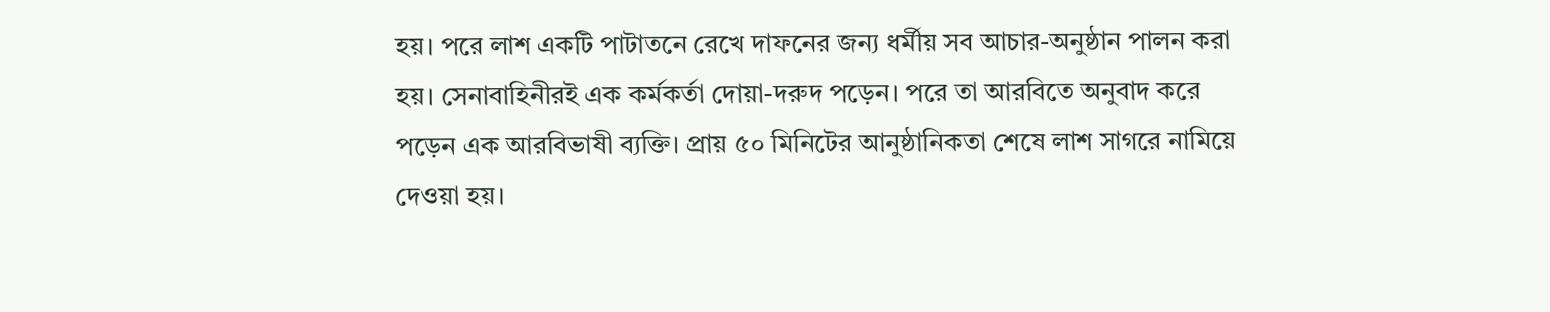হয়। পরে লাশ একটি পাটাতনে রেখে দাফনের জন্য ধর্মীয় সব আচার-অনুষ্ঠান পালন করা হয়। সেনাবাহিনীরই এক কর্মকর্তা দোয়া-দরুদ পড়েন। পরে তা আরবিতে অনুবাদ করে পড়েন এক আরবিভাষী ব্যক্তি। প্রায় ৫০ মিনিটের আনুষ্ঠানিকতা শেষে লাশ সাগরে নামিয়ে দেওয়া হয়।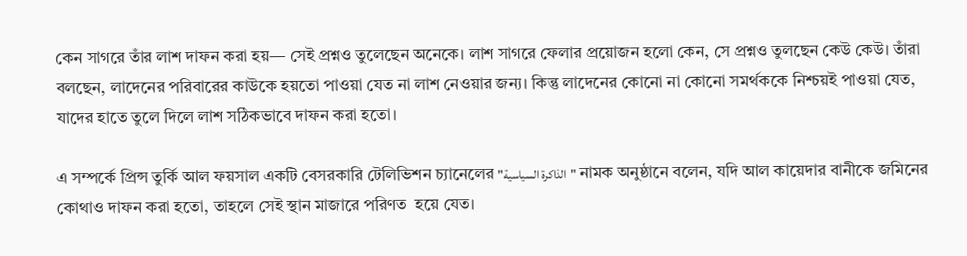কেন সাগরে তাঁর লাশ দাফন করা হয়— সেই প্রশ্নও তুলেছেন অনেকে। লাশ সাগরে ফেলার প্রয়োজন হলো কেন, সে প্রশ্নও তুলছেন কেউ কেউ। তাঁরা বলছেন, লাদেনের পরিবারের কাউকে হয়তো পাওয়া যেত না লাশ নেওয়ার জন্য। কিন্তু লাদেনের কোনো না কোনো সমর্থককে নিশ্চয়ই পাওয়া যেত, যাদের হাতে তুলে দিলে লাশ সঠিকভাবে দাফন করা হতো।

এ সম্পর্কে প্রিন্স তুর্কি আল ফয়সাল একটি বেসরকারি টেলিভিশন চ্যানেলের "الذاكرة السياسية" নামক অনুষ্ঠানে বলেন, যদি আল কায়েদার বানীকে জমিনের কোথাও দাফন করা হতো, তাহলে সেই স্থান মাজারে পরিণত  হয়ে যেত।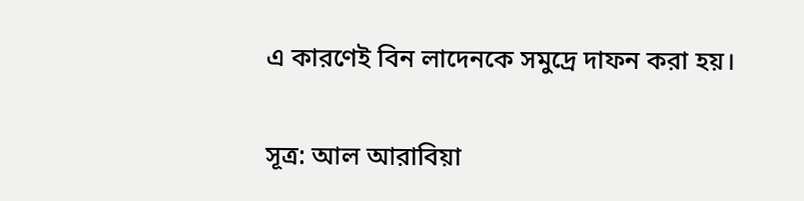এ কারণেই বিন লাদেনকে সমুদ্রে দাফন করা হয়।

সূত্র: আল আরাবিয়া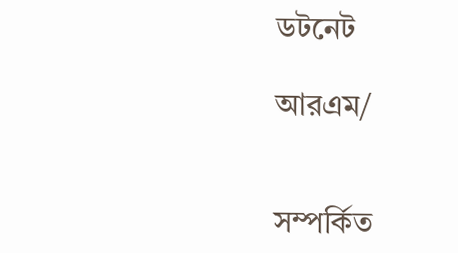ডটনেট

আরএম/


সম্পর্কিত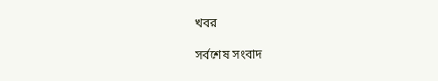খবর

সর্বশেষ সংবাদ